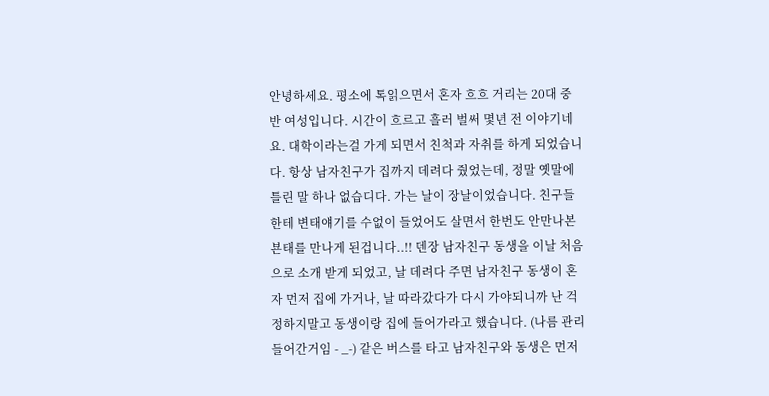안녕하세요. 평소에 톡읽으면서 혼자 흐흐 거리는 20대 중반 여성입니다. 시간이 흐르고 흘러 벌써 몇년 전 이야기네요. 대학이라는걸 가게 되면서 친척과 자취를 하게 되었습니다. 항상 남자친구가 집까지 데려다 줬었는데, 정말 옛말에 틀린 말 하나 없습디다. 가는 날이 장날이었습니다. 친구들한테 변태얘기를 수없이 들었어도 살면서 한번도 안만나본 뵨태를 만나게 된겁니다..!! 덴장 남자친구 동생을 이날 처음으로 소개 받게 되었고, 날 데려다 주면 남자친구 동생이 혼자 먼저 집에 가거나, 날 따라갔다가 다시 가야되니까 난 걱정하지말고 동생이랑 집에 들어가라고 했습니다. (나름 관리 들어간거임 - _-) 같은 버스를 타고 남자친구와 동생은 먼저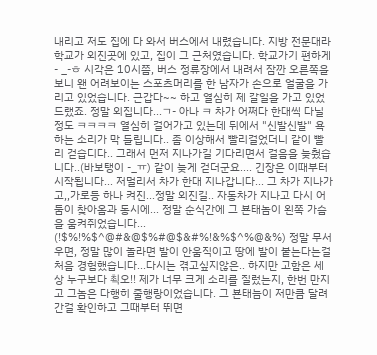내리고 저도 집에 다 와서 버스에서 내렸습니다. 지방 전문대라 학교가 외진곳에 있고, 집이 그 근처였습니다. 학교가기 편하게 - _-ㅎ 시각은 10시쯤, 버스 정류장에서 내려서 잠깐 오른쪽을 보니 왠 어려보이는 스포츠머리를 한 남자가 손으로 얼굴을 가리고 있었습니다. 근갑다~~ 하고 열심히 제 갈일을 가고 있었드랬죠. 정말 외집니다...ㄱ- 아나 ㅋ 차가 어쩌다 한대씩 다닐 정도 ㅋㅋㅋㅋ 열심히 걸어가고 있는데 뒤에서 "신발신발" 욕하는 소리가 막 들립니다.. 좀 이상해서 빨리걸었더니 같이 빨리 걷습디다.. 그래서 먼저 지나가길 기다리면서 걸음을 늦췄습니다..(바보탱이 -_ㅠ) 같이 늦게 걷더군요.... 긴장은 이때부터 시작됩니다... 저멀리서 차가 한대 지나갑니다... 그 차가 지나가고,,가로등 하나 켜진...정말 외진길.. 자동차가 지나고 다시 어둠이 찾아옴과 동시에... 정말 순식간에 그 뵨태놈이 왼쪽 가슴을 움켜쥐었습니다... (!$%!%$^@#&@$%#@$&#%!&%$^%@&%) 정말 무서우면, 정말 많이 놀라면 발이 안움직이고 땅에 발이 붙는다는걸 처음 경험했습니다...다시는 겪고싶지않은.. 하지만 고함은 세상 누구보다 쵝오!! 제가 너무 크게 소리를 질렀는지, 한번 만지고 그놈은 다행히 줄행랑이었습니다. 그 뵨태늠이 저만큼 달려간걸 확인하고 그때부터 뛰면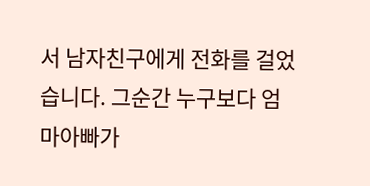서 남자친구에게 전화를 걸었습니다. 그순간 누구보다 엄마아빠가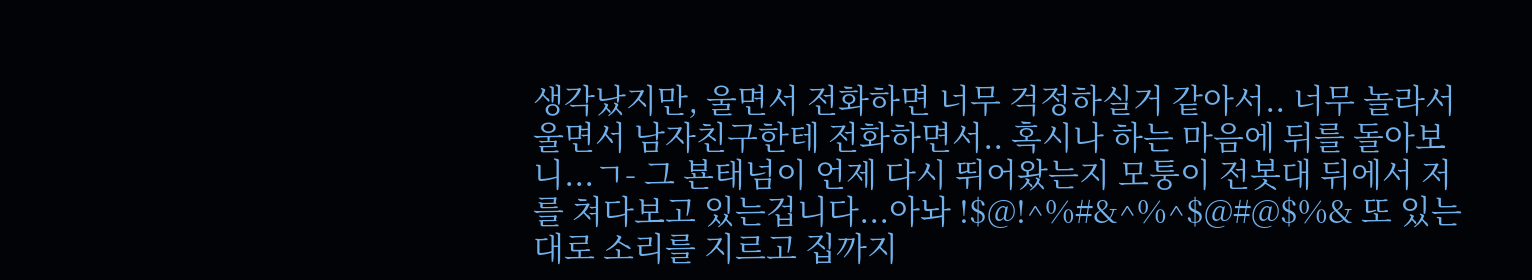생각났지만, 울면서 전화하면 너무 걱정하실거 같아서.. 너무 놀라서 울면서 남자친구한테 전화하면서.. 혹시나 하는 마음에 뒤를 돌아보니...ㄱ- 그 뵨태넘이 언제 다시 뛰어왔는지 모퉁이 전봇대 뒤에서 저를 쳐다보고 있는겁니다...아놔 !$@!^%#&^%^$@#@$%& 또 있는대로 소리를 지르고 집까지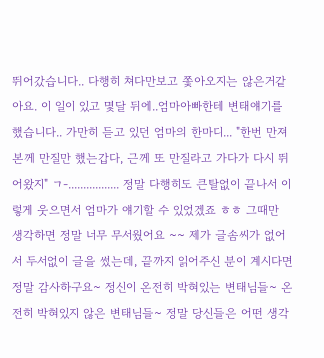뛰어갔습니다.. 다행히 쳐다만보고 쫓아오지는 않은거같아요. 이 일이 있고 몇달 뒤에..엄마아빠한테 변태얘기를 했습니다.. 가만히 듣고 있던 엄마의 한마디... "한번 만져본께 만질만 했는갑다, 근께 또 만질라고 가다가 다시 뛰어왔지" ㄱ-................. 정말 다행히도 큰탈없이 끝나서 이렇게 웃으면서 엄마가 얘기할 수 있었겠죠 ㅎㅎ 그때만 생각하면 정말 너무 무서웠어요 ~~ 제가 글솜씨가 없어서 두서없이 글을 썼는데, 끝까지 읽어주신 분이 계시다면 정말 감사하구요~ 정신이 온전히 박혀있는 변태님들~ 온전히 박혀있지 않은 변태님들~ 정말 당신들은 어떤 생각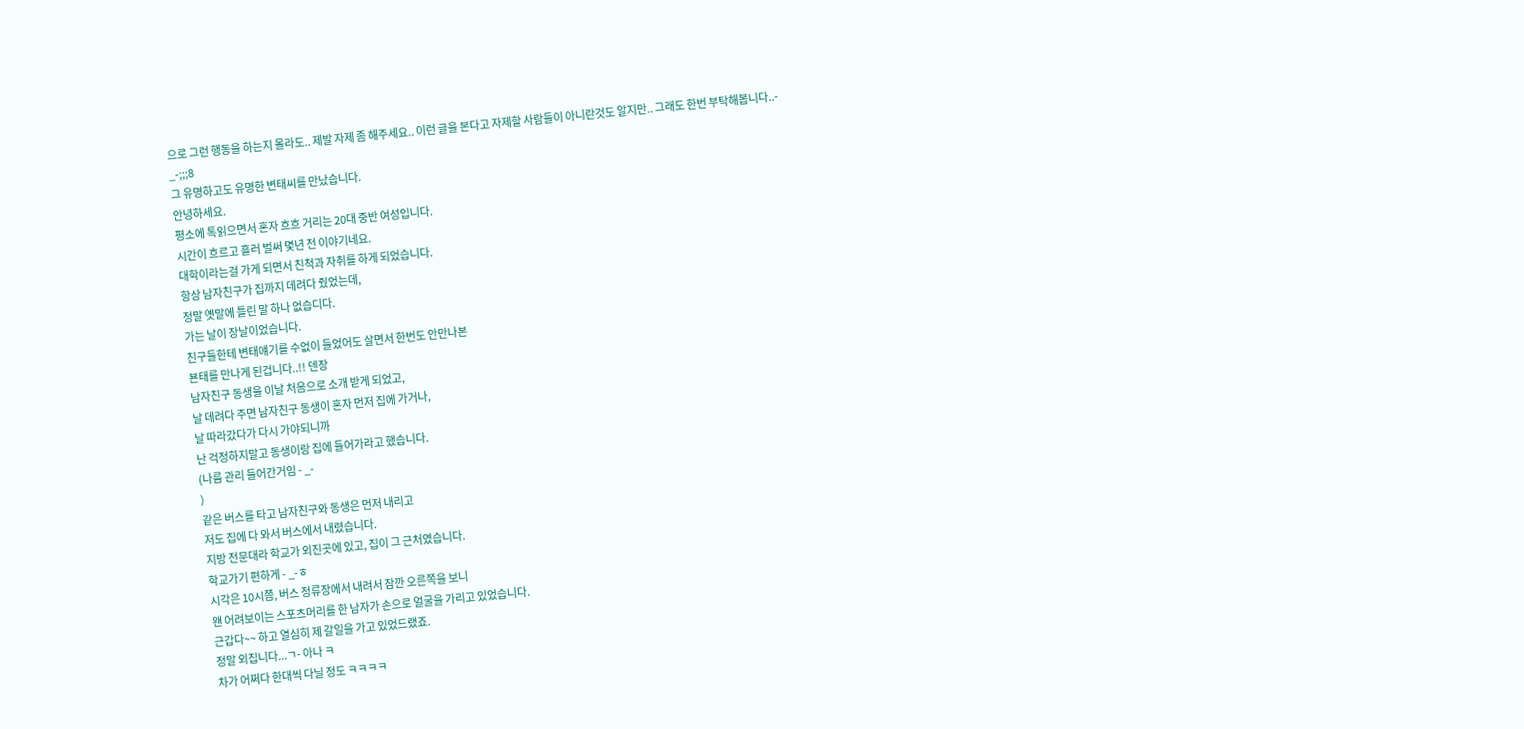으로 그런 행동을 하는지 몰라도.. 제발 자제 좀 해주세요.. 이런 글을 본다고 자제할 사람들이 아니란것도 알지만.. 그래도 한번 부탁해봅니다..- _-;;;8
그 유명하고도 유명한 변태씨를 만났습니다.
안녕하세요.
평소에 톡읽으면서 혼자 흐흐 거리는 20대 중반 여성입니다.
시간이 흐르고 흘러 벌써 몇년 전 이야기네요.
대학이라는걸 가게 되면서 친척과 자취를 하게 되었습니다.
항상 남자친구가 집까지 데려다 줬었는데,
정말 옛말에 틀린 말 하나 없습디다.
가는 날이 장날이었습니다.
친구들한테 변태얘기를 수없이 들었어도 살면서 한번도 안만나본
뵨태를 만나게 된겁니다..!! 덴장
남자친구 동생을 이날 처음으로 소개 받게 되었고,
날 데려다 주면 남자친구 동생이 혼자 먼저 집에 가거나,
날 따라갔다가 다시 가야되니까
난 걱정하지말고 동생이랑 집에 들어가라고 했습니다.
(나름 관리 들어간거임 - _-
)
같은 버스를 타고 남자친구와 동생은 먼저 내리고
저도 집에 다 와서 버스에서 내렸습니다.
지방 전문대라 학교가 외진곳에 있고, 집이 그 근처였습니다.
학교가기 편하게 - _-ㅎ
시각은 10시쯤, 버스 정류장에서 내려서 잠깐 오른쪽을 보니
왠 어려보이는 스포츠머리를 한 남자가 손으로 얼굴을 가리고 있었습니다.
근갑다~~ 하고 열심히 제 갈일을 가고 있었드랬죠.
정말 외집니다...ㄱ- 아나 ㅋ
차가 어쩌다 한대씩 다닐 정도 ㅋㅋㅋㅋ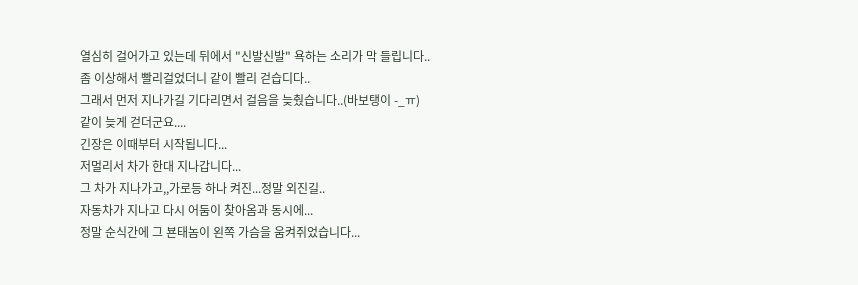열심히 걸어가고 있는데 뒤에서 "신발신발" 욕하는 소리가 막 들립니다..
좀 이상해서 빨리걸었더니 같이 빨리 걷습디다..
그래서 먼저 지나가길 기다리면서 걸음을 늦췄습니다..(바보탱이 -_ㅠ)
같이 늦게 걷더군요....
긴장은 이때부터 시작됩니다...
저멀리서 차가 한대 지나갑니다...
그 차가 지나가고,,가로등 하나 켜진...정말 외진길..
자동차가 지나고 다시 어둠이 찾아옴과 동시에...
정말 순식간에 그 뵨태놈이 왼쪽 가슴을 움켜쥐었습니다...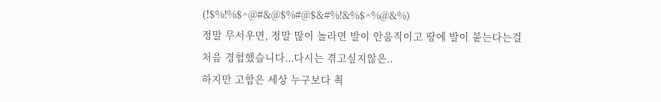(!$%!%$^@#&@$%#@$&#%!&%$^%@&%)
정말 무서우면, 정말 많이 놀라면 발이 안움직이고 땅에 발이 붙는다는걸
처음 경험했습니다...다시는 겪고싶지않은..
하지만 고함은 세상 누구보다 쵝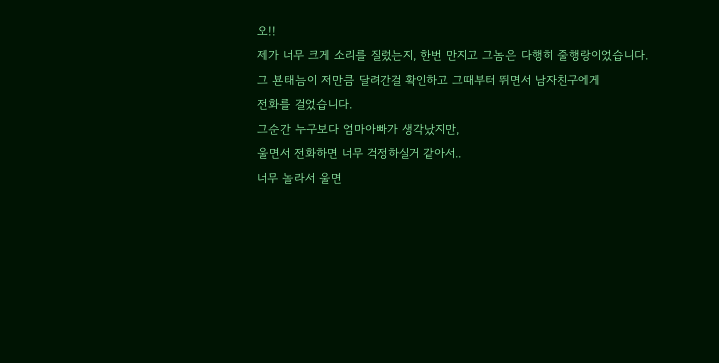오!!
제가 너무 크게 소리를 질렀는지, 한번 만지고 그놈은 다행히 줄행랑이었습니다.
그 뵨태늠이 저만큼 달려간걸 확인하고 그때부터 뛰면서 남자친구에게
전화를 걸었습니다.
그순간 누구보다 엄마아빠가 생각났지만,
울면서 전화하면 너무 걱정하실거 같아서..
너무 놀라서 울면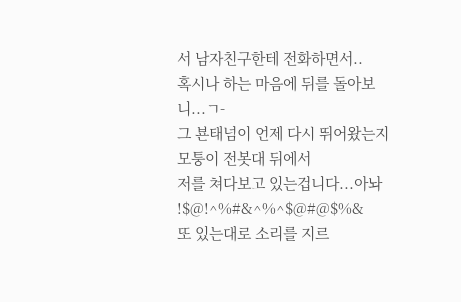서 남자친구한테 전화하면서..
혹시나 하는 마음에 뒤를 돌아보니...ㄱ-
그 뵨태넘이 언제 다시 뛰어왔는지 모퉁이 전봇대 뒤에서
저를 쳐다보고 있는겁니다...아놔 !$@!^%#&^%^$@#@$%&
또 있는대로 소리를 지르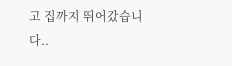고 집까지 뛰어갔습니다..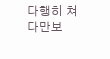다행히 쳐다만보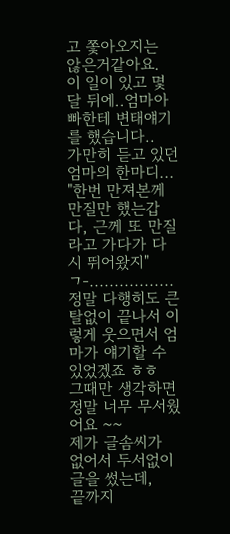고 쫓아오지는 않은거같아요.
이 일이 있고 몇달 뒤에..엄마아빠한테 변태얘기를 했습니다..
가만히 듣고 있던 엄마의 한마디...
"한번 만져본께 만질만 했는갑다, 근께 또 만질라고 가다가 다시 뛰어왔지"
ㄱ-.................
정말 다행히도 큰탈없이 끝나서 이렇게 웃으면서 엄마가 얘기할 수 있었겠죠 ㅎㅎ
그때만 생각하면 정말 너무 무서웠어요 ~~
제가 글솜씨가 없어서 두서없이 글을 썼는데,
끝까지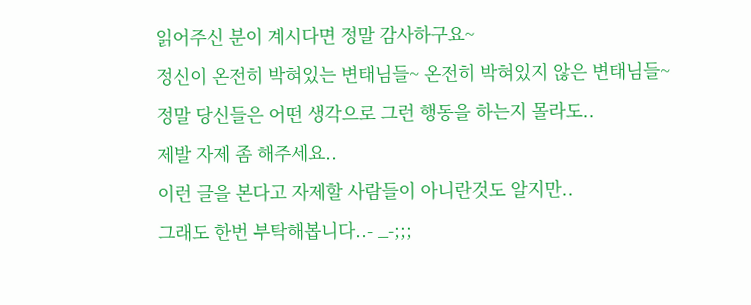읽어주신 분이 계시다면 정말 감사하구요~
정신이 온전히 박혀있는 변태님들~ 온전히 박혀있지 않은 변태님들~
정말 당신들은 어떤 생각으로 그런 행동을 하는지 몰라도..
제발 자제 좀 해주세요..
이런 글을 본다고 자제할 사람들이 아니란것도 알지만..
그래도 한번 부탁해봅니다..- _-;;;